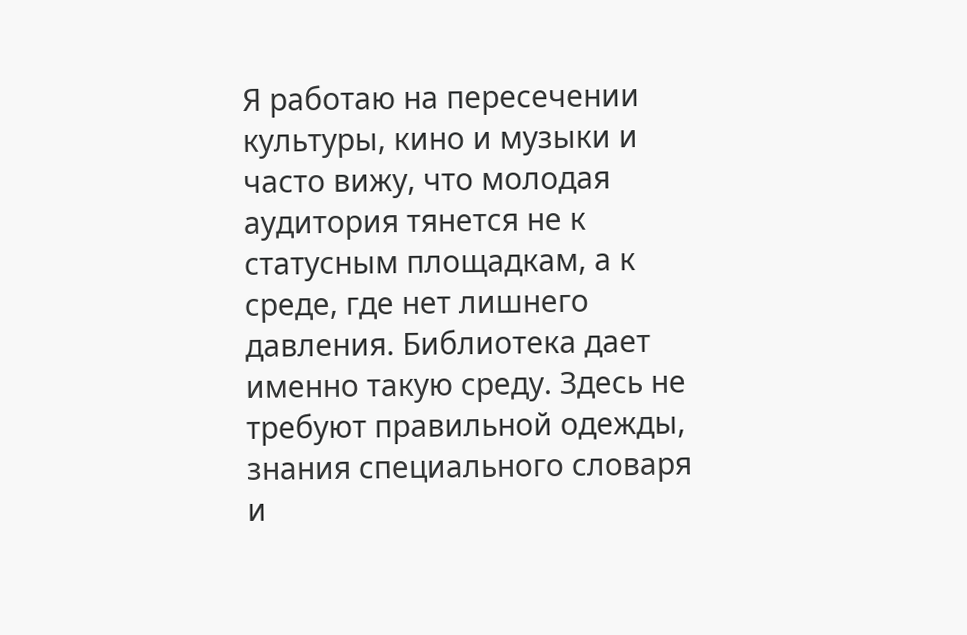Я работаю на пересечении культуры, кино и музыки и часто вижу, что молодая аудитория тянется не к статусным площадкам, а к среде, где нет лишнего давления. Библиотека дает именно такую среду. Здесь не требуют правильной одежды, знания специального словаря и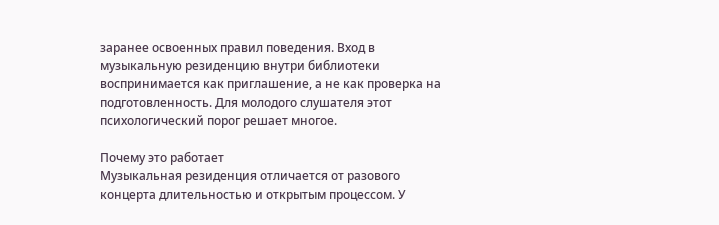заранее освоенных правил поведения. Вход в музыкальную резиденцию внутри библиотеки воспринимается как приглашение, а не как проверка на подготовленность. Для молодого слушателя этот психологический порог решает многое.

Почему это работает
Музыкальная резиденция отличается от разового концерта длительностью и открытым процессом. У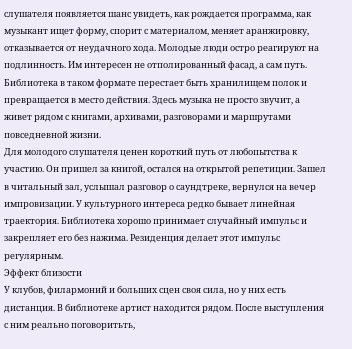слушателя появляется шанс увидеть, как рождается программа, как музыкант ищет форму, спорит с материалом, меняет аранжировку, отказывается от неудачного хода. Молодые люди остро реагируют на подлинность. Им интересен не отполированный фасад, а сам путь. Библиотека в таком формате перестает быть хранилищем полок и превращается в место действия. Здесь музыка не просто звучит, а живет рядом с книгами, архивами, разговорами и маршрутами повседневной жизни.
Для молодого слушателя ценен короткий путь от любопытства к участию. Он пришел за книгой, остался на открытой репетиции. Зашел в читальный зал, услышал разговор о саундтреке, вернулся на вечер импровизации. У культурного интереса редко бывает линейная траектория. Библиотека хорошо принимает случайный импульс и закрепляет его без нажима. Резиденция делает этот импульс регулярным.
Эффект близости
У клубов, филармоний и больших сцен своя сила, но у них есть дистанция. В библиотеке артист находится рядом. После выступления с ним реально поговоритьть,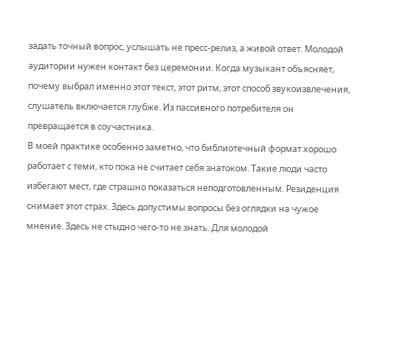задать точный вопрос, услышать не пресс-релиз, а живой ответ. Молодой аудитории нужен контакт без церемонии. Когда музыкант объясняет, почему выбрал именно этот текст, этот ритм, этот способ звукоизвлечения, слушатель включается глубже. Из пассивного потребителя он превращается в соучастника.
В моей практике особенно заметно, что библиотечный формат хорошо работает с теми, кто пока не считает себя знатоком. Такие люди часто избегают мест, где страшно показаться неподготовленным. Резиденция снимает этот страх. Здесь допустимы вопросы без оглядки на чужое мнение. Здесь не стыдно чего-то не знать. Для молодой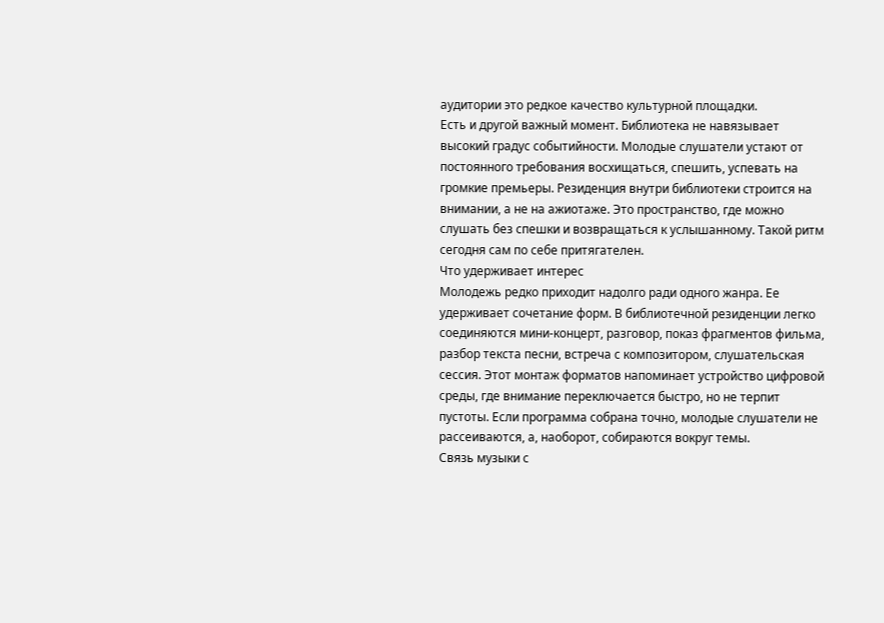аудитории это редкое качество культурной площадки.
Есть и другой важный момент. Библиотека не навязывает высокий градус событийности. Молодые слушатели устают от постоянного требования восхищаться, спешить, успевать на громкие премьеры. Резиденция внутри библиотеки строится на внимании, а не на ажиотаже. Это пространство, где можно слушать без спешки и возвращаться к услышанному. Такой ритм сегодня сам по себе притягателен.
Что удерживает интерес
Молодежь редко приходит надолго ради одного жанра. Ее удерживает сочетание форм. В библиотечной резиденции легко соединяются мини-концерт, разговор, показ фрагментов фильма, разбор текста песни, встреча с композитором, слушательская сессия. Этот монтаж форматов напоминает устройство цифровой среды, где внимание переключается быстро, но не терпит пустоты. Если программа собрана точно, молодые слушатели не рассеиваются, а, наоборот, собираются вокруг темы.
Связь музыки с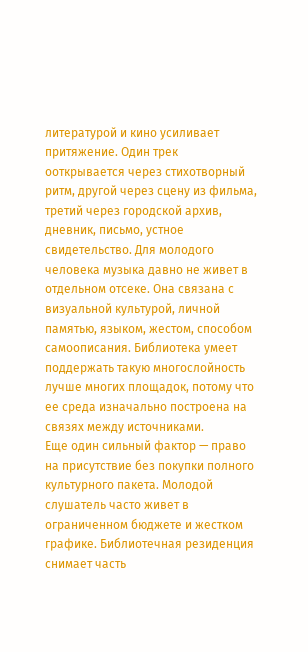литературой и кино усиливает притяжение. Один трек ооткрывается через стихотворный ритм, другой через сцену из фильма, третий через городской архив, дневник, письмо, устное свидетельство. Для молодого человека музыка давно не живет в отдельном отсеке. Она связана с визуальной культурой, личной памятью, языком, жестом, способом самоописания. Библиотека умеет поддержать такую многослойность лучше многих площадок, потому что ее среда изначально построена на связях между источниками.
Еще один сильный фактор — право на присутствие без покупки полного культурного пакета. Молодой слушатель часто живет в ограниченном бюджете и жестком графике. Библиотечная резиденция снимает часть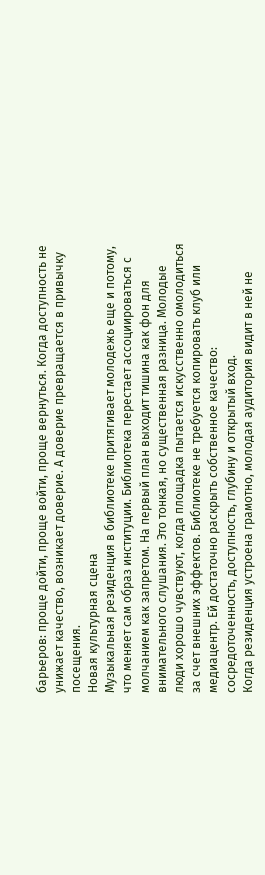барьеров: проще дойти, проще войти, проще вернуться. Когда доступность не унижает качество, возникает доверие. А доверие превращается в привычку посещения.
Новая культурная сцена
Музыкальная резиденция в библиотеке притягивает молодежь еще и потому, что меняет сам образ институции. Библиотека перестает ассоциироваться с молчанием как запретом. На первый план выходит тишина как фон для внимательного слушания. Это тонкая, но существенная разница. Молодые люди хорошо чувствуют, когда площадка пытается искусственно омолодиться за счет внешних эффектов. Библиотеке не требуется копировать клуб или медиацентр. Ей достаточно раскрыть собственное качество: сосредоточенность, доступность, глубину и открытый вход.
Когда резиденция устроена грамотно, молодая аудитория видит в ней не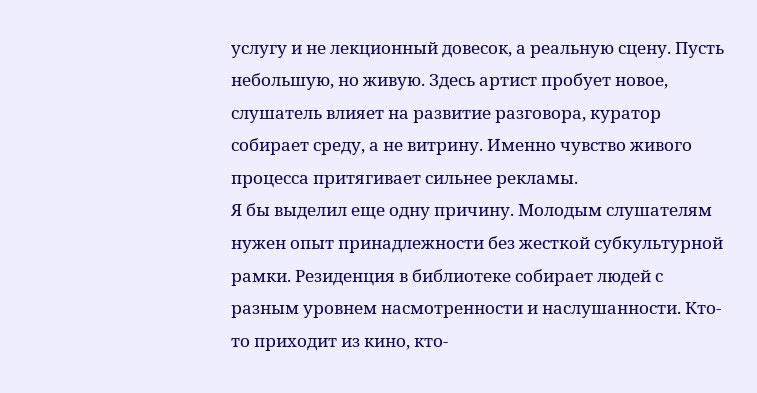услугу и не лекционный довесок, а реальную сцену. Пусть небольшую, но живую. Здесь артист пробует новое, слушатель влияет на развитие разговора, куратор собирает среду, а не витрину. Именно чувство живого процесса притягивает сильнее рекламы.
Я бы выделил еще одну причину. Молодым слушателям нужен опыт принадлежности без жесткой субкультурной рамки. Резиденция в библиотеке собирает людей с разным уровнем насмотренности и наслушанности. Кто-то приходит из кино, кто-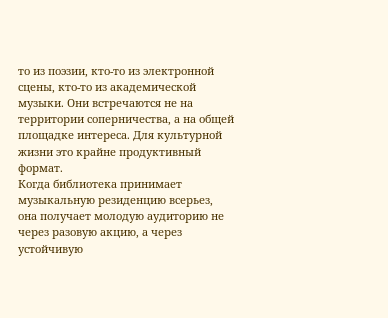то из поэзии, кто-то из электронной сцены, кто-то из академической музыки. Они встречаются не на территории соперничества, а на общей площадке интереса. Для культурной жизни это крайне продуктивный формат.
Когда библиотека принимает музыкальную резиденцию всерьез, она получает молодую аудиторию не через разовую акцию, а через устойчивую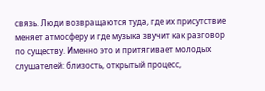связь. Люди возвращаются туда, где их присутствие меняет атмосферу и где музыка звучит как разговор по существу. Именно это и притягивает молодых слушателей: близость, открытый процесс,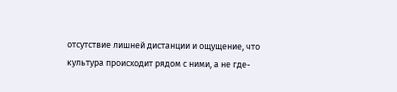отсутствие лишней дистанции и ощущение, что культура происходит рядом с ними, а не где-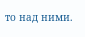то над ними.